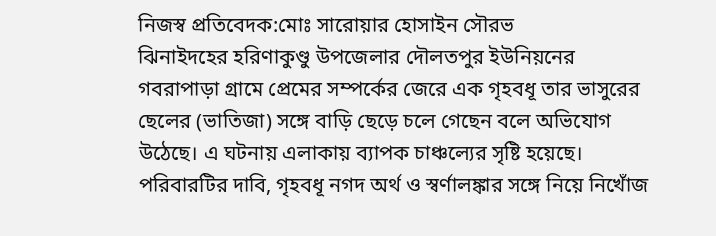নিজস্ব প্রতিবেদক:মোঃ সারোয়ার হোসাইন সৌরভ
ঝিনাইদহের হরিণাকুণ্ডু উপজেলার দৌলতপুর ইউনিয়নের গবরাপাড়া গ্রামে প্রেমের সম্পর্কের জেরে এক গৃহবধূ তার ভাসুরের ছেলের (ভাতিজা) সঙ্গে বাড়ি ছেড়ে চলে গেছেন বলে অভিযোগ উঠেছে। এ ঘটনায় এলাকায় ব্যাপক চাঞ্চল্যের সৃষ্টি হয়েছে। পরিবারটির দাবি, গৃহবধূ নগদ অর্থ ও স্বর্ণালঙ্কার সঙ্গে নিয়ে নিখোঁজ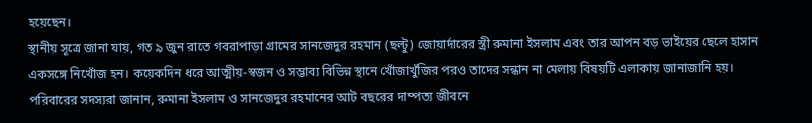হয়েছেন।
স্থানীয় সূত্রে জানা যায়, গত ৯ জুন রাতে গবরাপাড়া গ্রামের সানজেদুর রহমান (ছল্টু) জোয়ার্দারের স্ত্রী রুমানা ইসলাম এবং তার আপন বড় ভাইয়ের ছেলে হাসান একসঙ্গে নিখোঁজ হন। কয়েকদিন ধরে আত্মীয়-স্বজন ও সম্ভাব্য বিভিন্ন স্থানে খোঁজাখুঁজির পরও তাদের সন্ধান না মেলায় বিষয়টি এলাকায় জানাজানি হয়।
পরিবারের সদস্যরা জানান, রুমানা ইসলাম ও সানজেদুর রহমানের আট বছরের দাম্পত্য জীবনে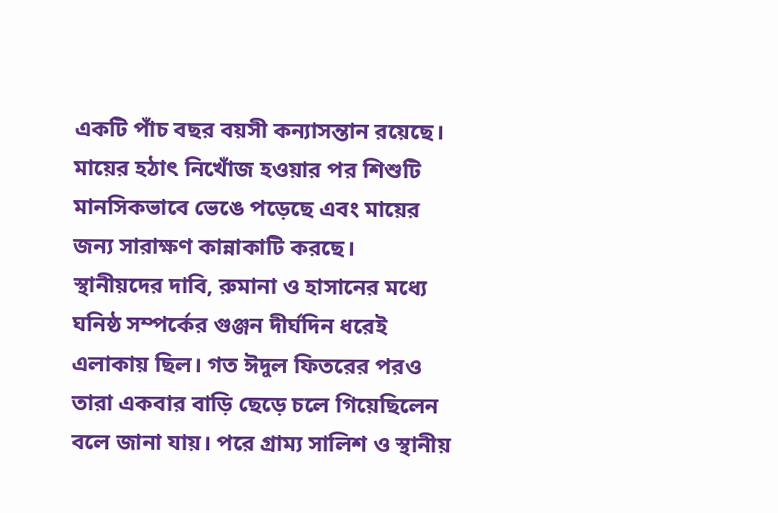একটি পাঁচ বছর বয়সী কন্যাসন্তান রয়েছে। মায়ের হঠাৎ নিখোঁজ হওয়ার পর শিশুটি মানসিকভাবে ভেঙে পড়েছে এবং মায়ের জন্য সারাক্ষণ কান্নাকাটি করছে।
স্থানীয়দের দাবি, রুমানা ও হাসানের মধ্যে ঘনিষ্ঠ সম্পর্কের গুঞ্জন দীর্ঘদিন ধরেই এলাকায় ছিল। গত ঈদুল ফিতরের পরও তারা একবার বাড়ি ছেড়ে চলে গিয়েছিলেন বলে জানা যায়। পরে গ্রাম্য সালিশ ও স্থানীয়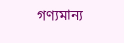গণ্যমান্য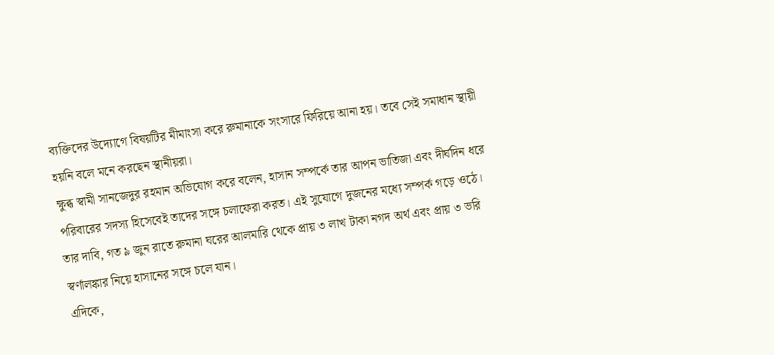ব্যক্তিদের উদ্যোগে বিষয়টির মীমাংসা করে রুমানাকে সংসারে ফিরিয়ে আনা হয়। তবে সেই সমাধান স্থায়ী হয়নি বলে মনে করছেন স্থানীয়রা।
ক্ষুব্ধ স্বামী সানজেদুর রহমান অভিযোগ করে বলেন, হাসান সম্পর্কে তার আপন ভাতিজা এবং দীর্ঘদিন ধরে পরিবারের সদস্য হিসেবেই তাদের সঙ্গে চলাফেরা করত। এই সুযোগে দুজনের মধ্যে সম্পর্ক গড়ে ওঠে। তার দাবি, গত ৯ জুন রাতে রুমানা ঘরের আলমারি থেকে প্রায় ৩ লাখ টাকা নগদ অর্থ এবং প্রায় ৩ ভরি স্বর্ণালঙ্কার নিয়ে হাসানের সঙ্গে চলে যান।
এদিকে,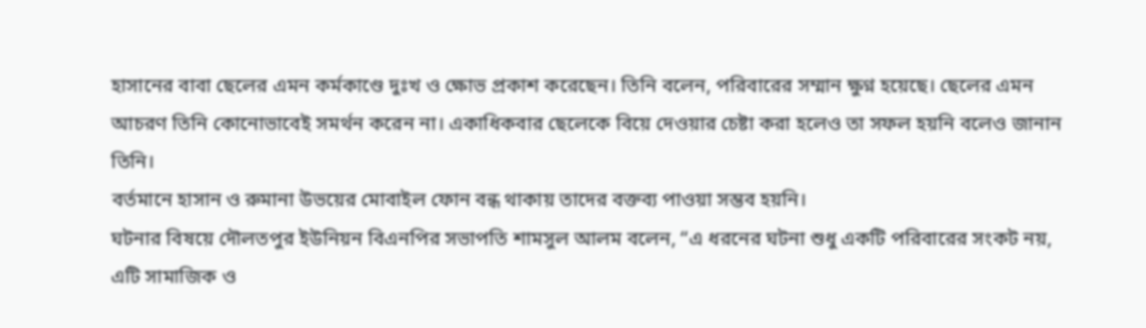হাসানের বাবা ছেলের এমন কর্মকাণ্ডে দুঃখ ও ক্ষোভ প্রকাশ করেছেন। তিনি বলেন, পরিবারের সম্মান ক্ষুণ্ন হয়েছে। ছেলের এমন আচরণ তিনি কোনোভাবেই সমর্থন করেন না। একাধিকবার ছেলেকে বিয়ে দেওয়ার চেষ্টা করা হলেও তা সফল হয়নি বলেও জানান তিনি।
বর্তমানে হাসান ও রুমানা উভয়ের মোবাইল ফোন বন্ধ থাকায় তাদের বক্তব্য পাওয়া সম্ভব হয়নি।
ঘটনার বিষয়ে দৌলতপুর ইউনিয়ন বিএনপির সভাপতি শামসুল আলম বলেন, “এ ধরনের ঘটনা শুধু একটি পরিবারের সংকট নয়, এটি সামাজিক ও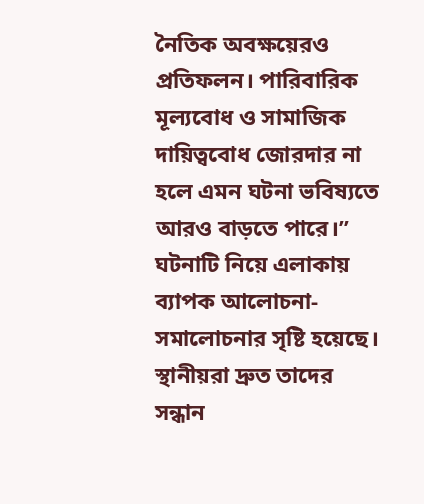নৈতিক অবক্ষয়েরও প্রতিফলন। পারিবারিক মূল্যবোধ ও সামাজিক দায়িত্ববোধ জোরদার না হলে এমন ঘটনা ভবিষ্যতে আরও বাড়তে পারে।”
ঘটনাটি নিয়ে এলাকায় ব্যাপক আলোচনা-সমালোচনার সৃষ্টি হয়েছে। স্থানীয়রা দ্রুত তাদের সন্ধান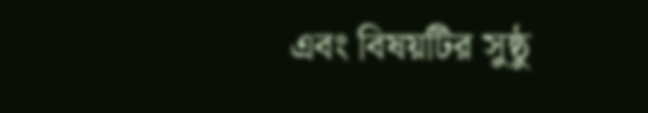এবং বিষয়টির সুষ্ঠু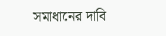সমাধানের দাবি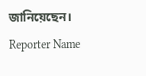জানিয়েছেন।
Reporter Name